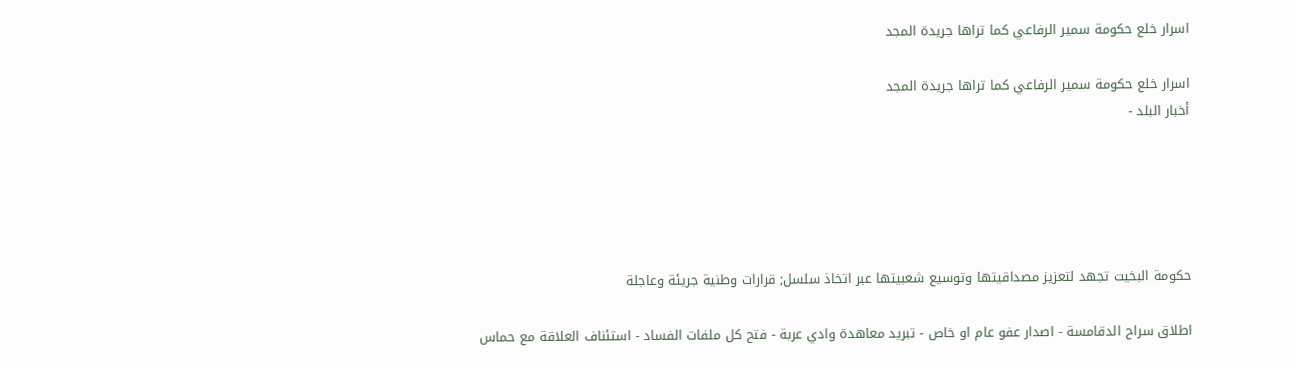اسرار خلع حكومة سمير الرفاعي كما تراها جريدة المجد

اسرار خلع حكومة سمير الرفاعي كما تراها جريدة المجد
أخبار البلد -





حكومة البخيت تجهد لتعزيز مصداقيتها وتوسيع شعبيتها عبر اتخاذ سلسل; قرارات وطنية جريئة وعاجلة

اطلاق سراح الدقامسة - اصدار عفو عام او خاص - تبريد معاهدة وادي عربة - فتح كل ملفات الفساد - استئناف العلاقة مع حماس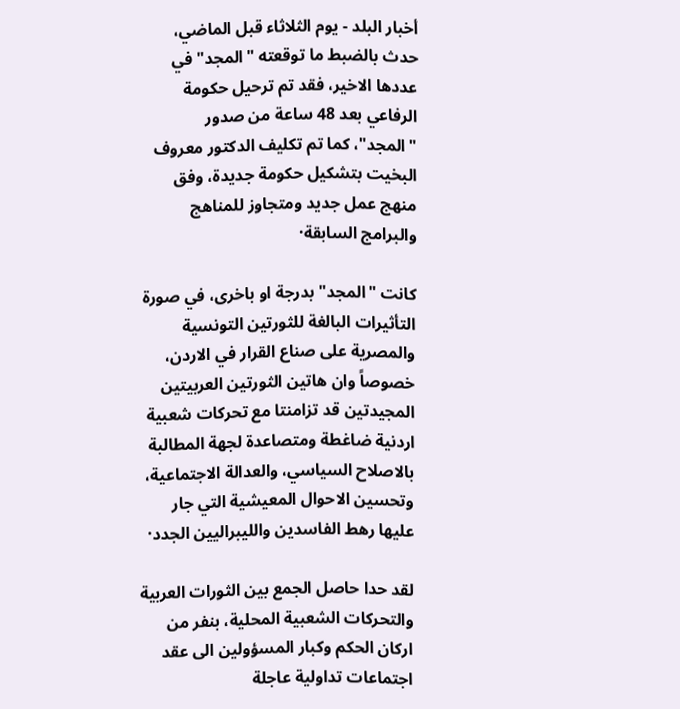أخبار البلد - يوم الثلاثاء قبل الماضي، حدث بالضبط ما توقعته "المجد" في عددها الاخير، فقد تم ترحيل حكومة الرفاعي بعد 48 ساعة من صدور "المجد"، كما تم تكليف الدكتور معروف البخيت بتشكيل حكومة جديدة، وفق منهج عمل جديد ومتجاوز للمناهج والبرامج السابقة·

كانت "المجد" بدرجة او باخرى، في صورة التأثيرات البالغة للثورتين التونسية والمصرية على صناع القرار في الاردن، خصوصاً وان هاتين الثورتين العربيتين المجيدتين قد تزامنتا مع تحركات شعبية اردنية ضاغطة ومتصاعدة لجهة المطالبة بالاصلاح السياسي، والعدالة الاجتماعية، وتحسين الاحوال المعيشية التي جار عليها رهط الفاسدين والليبراليين الجدد·

لقد حدا حاصل الجمع بين الثورات العربية والتحركات الشعبية المحلية، بنفر من اركان الحكم وكبار المسؤولين الى عقد اجتماعات تداولية عاجلة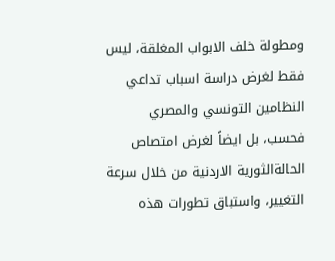ومطولة خلف الابواب المغلقة، ليس فقط لغرض دراسة اسباب تداعي النظامين التونسي والمصري فحسب، بل ايضاً لغرض امتصاص الحالةالثورية الاردنية من خلال سرعة التغيير، واستباق تطورات هذه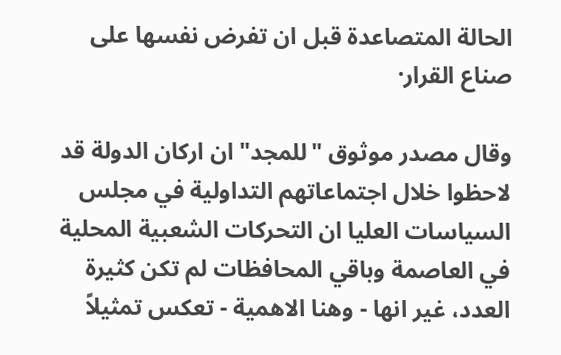الحالة المتصاعدة قبل ان تفرض نفسها على صناع القرار·

وقال مصدر موثوق "للمجد" ان اركان الدولة قد لاحظوا خلال اجتماعاتهم التداولية في مجلس السياسات العليا ان التحركات الشعبية المحلية في العاصمة وباقي المحافظات لم تكن كثيرة العدد، غير انها - وهنا الاهمية - تعكس تمثيلاً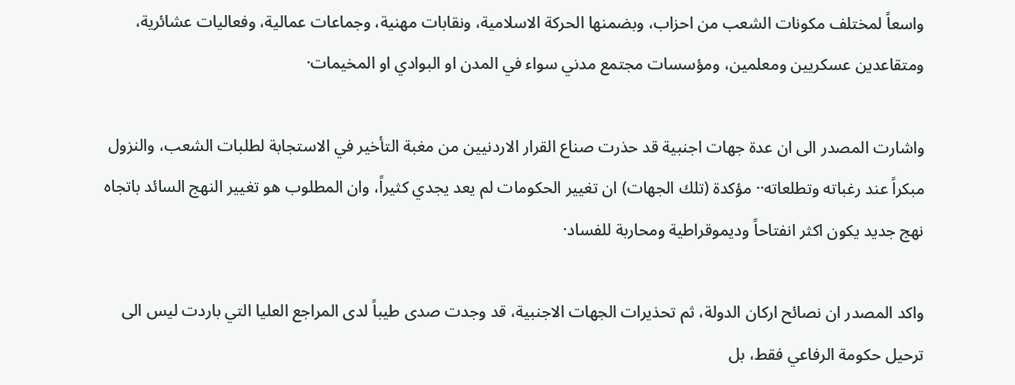واسعاً لمختلف مكونات الشعب من احزاب، وبضمنها الحركة الاسلامية، ونقابات مهنية، وجماعات عمالية، وفعاليات عشائرية، ومتقاعدين عسكريين ومعلمين، ومؤسسات مجتمع مدني سواء في المدن او البوادي او المخيمات·

واشارت المصدر الى ان عدة جهات اجنبية قد حذرت صناع القرار الاردنيين من مغبة التأخير في الاستجابة لطلبات الشعب، والنزول مبكراً عند رغباته وتطلعاته·· مؤكدة (تلك الجهات) ان تغيير الحكومات لم يعد يجدي كثيراً، وان المطلوب هو تغيير النهج السائد باتجاه نهج جديد يكون اكثر انفتاحاً وديموقراطية ومحاربة للفساد·

واكد المصدر ان نصائح اركان الدولة، ثم تحذيرات الجهات الاجنبية، قد وجدت صدى طيباً لدى المراجع العليا التي باردت ليس الى ترحيل حكومة الرفاعي فقط، بل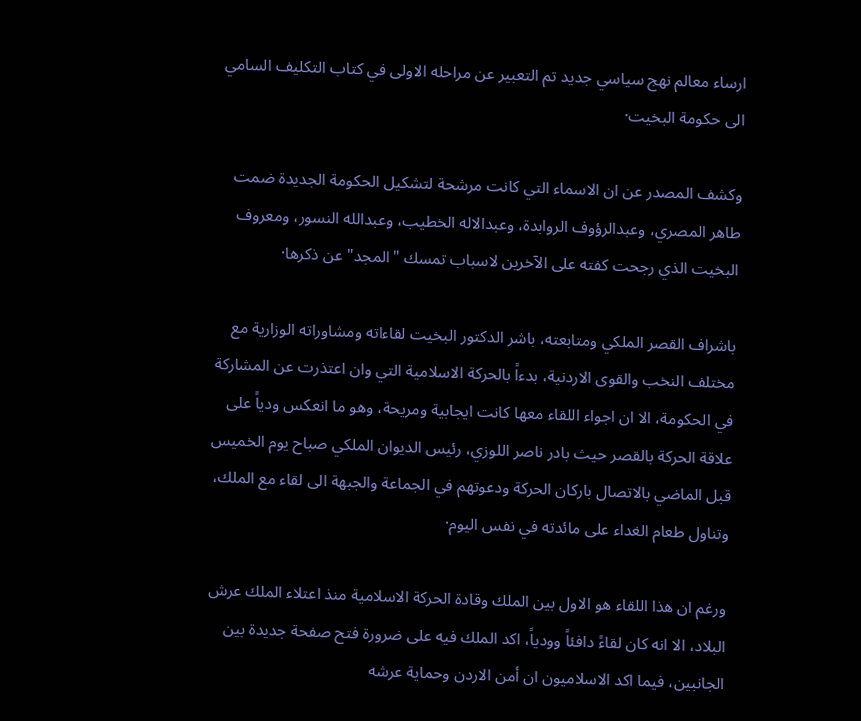ارساء معالم نهج سياسي جديد تم التعبير عن مراحله الاولى في كتاب التكليف السامي الى حكومة البخيت·

وكشف المصدر عن ان الاسماء التي كانت مرشحة لتشكيل الحكومة الجديدة ضمت طاهر المصري، وعبدالرؤوف الروابدة، وعبدالاله الخطيب، وعبدالله النسور، ومعروف البخيت الذي رجحت كفته على الآخرين لاسباب تمسك "المجد" عن ذكرها·

باشراف القصر الملكي ومتابعته، باشر الدكتور البخيت لقاءاته ومشاوراته الوزارية مع مختلف النخب والقوى الاردنية، بدءاً بالحركة الاسلامية التي وان اعتذرت عن المشاركة في الحكومة، الا ان اجواء اللقاء معها كانت ايجابية ومريحة، وهو ما انعكس ودياً على علاقة الحركة بالقصر حيث بادر ناصر اللوزي، رئيس الديوان الملكي صباح يوم الخميس قبل الماضي بالاتصال باركان الحركة ودعوتهم في الجماعة والجبهة الى لقاء مع الملك، وتناول طعام الغداء على مائدته في نفس اليوم·

ورغم ان هذا اللقاء هو الاول بين الملك وقادة الحركة الاسلامية منذ اعتلاء الملك عرش البلاد، الا انه كان لقاءً دافئاً وودياً، اكد الملك فيه على ضرورة فتح صفحة جديدة بين الجانبين، فيما اكد الاسلاميون ان أمن الاردن وحماية عرشه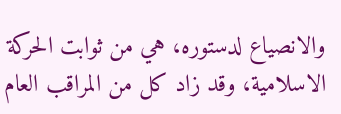والانصياع لدستوره، هي من ثوابت الحركة الاسلامية، وقد زاد كل من المراقب العام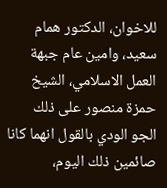للاخوان، الدكتور همام سعيد، وامين عام جبهة العمل الاسلامي، الشيخ حمزة منصور على ذلك الجو الودي بالقول انهما كانا صائمين ذلك اليوم،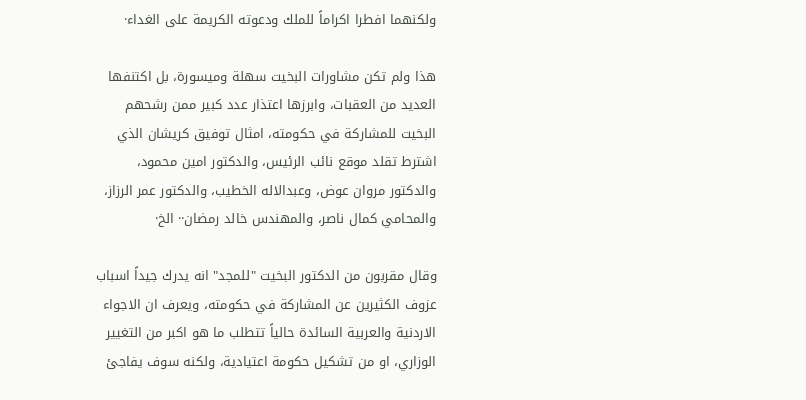ولكنهما افطرا اكراماً للملك ودعوته الكريمة على الغداء·

هذا ولم تكن مشاورات البخيت سهلة وميسورة، بل اكتنفها العديد من العقبات، وابرزها اعتذار عدد كبير ممن رشحهم البخيت للمشاركة في حكومته، امثال توفيق كريشان الذي اشترط تقلد موقع نائب الرئيس، والدكتور امين محمود، والدكتور مروان عوض، وعبدالاله الخطيب، والدكتور عمر الرزاز، والمحامي كمال ناصر، والمهندس خالد رمضان·· الخ·

وقال مقربون من الدكتور البخيت "للمجد" انه يدرك جيداً اسباب عزوف الكثيرين عن المشاركة في حكومته، ويعرف ان الاجواء الاردنية والعربية السائدة حالياً تتطلب ما هو اكبر من التغيير الوزاري، او من تشكيل حكومة اعتيادية، ولكنه سوف يفاجئ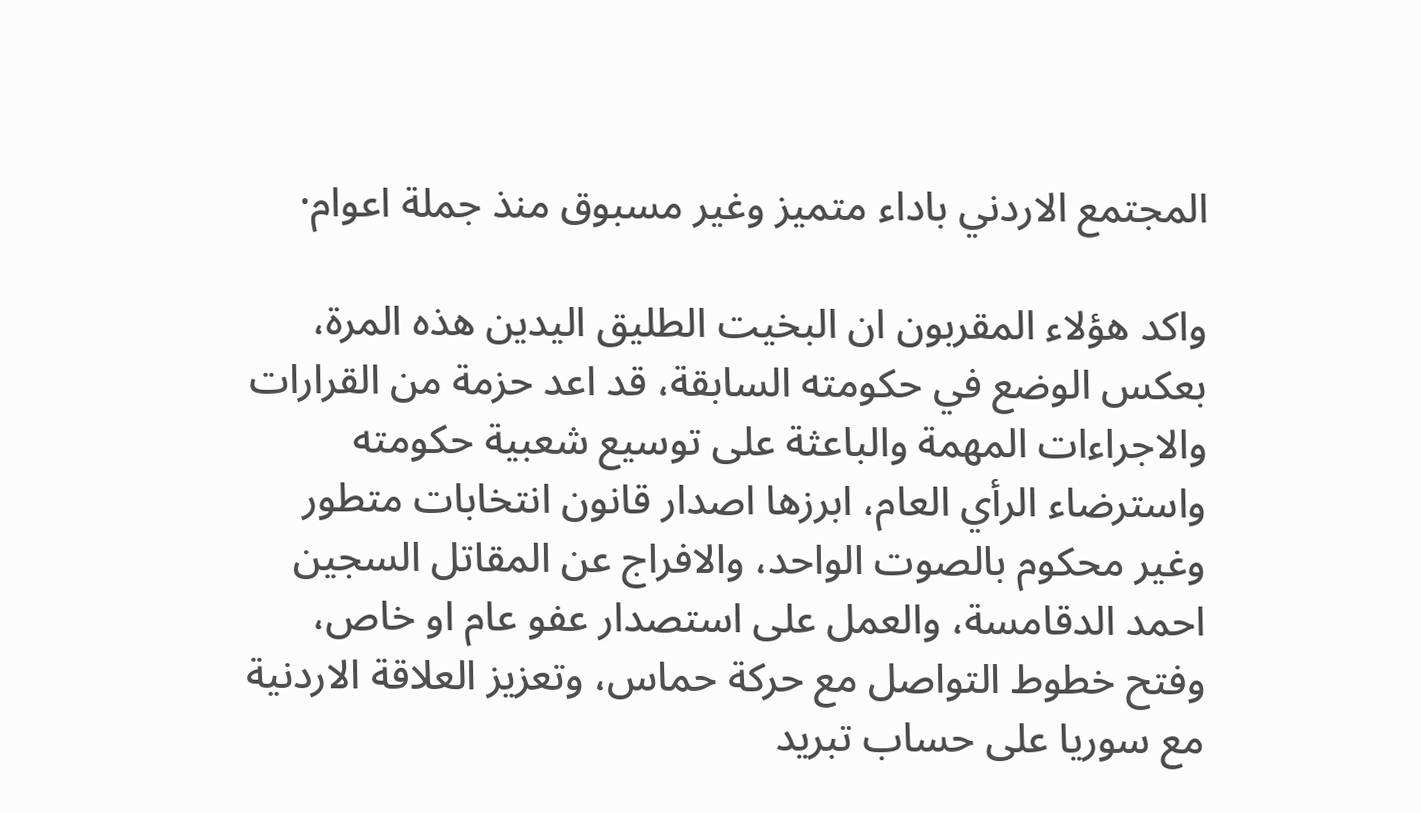المجتمع الاردني باداء متميز وغير مسبوق منذ جملة اعوام·

واكد هؤلاء المقربون ان البخيت الطليق اليدين هذه المرة، بعكس الوضع في حكومته السابقة، قد اعد حزمة من القرارات والاجراءات المهمة والباعثة على توسيع شعبية حكومته واسترضاء الرأي العام، ابرزها اصدار قانون انتخابات متطور وغير محكوم بالصوت الواحد، والافراج عن المقاتل السجين احمد الدقامسة، والعمل على استصدار عفو عام او خاص، وفتح خطوط التواصل مع حركة حماس، وتعزيز العلاقة الاردنية مع سوريا على حساب تبريد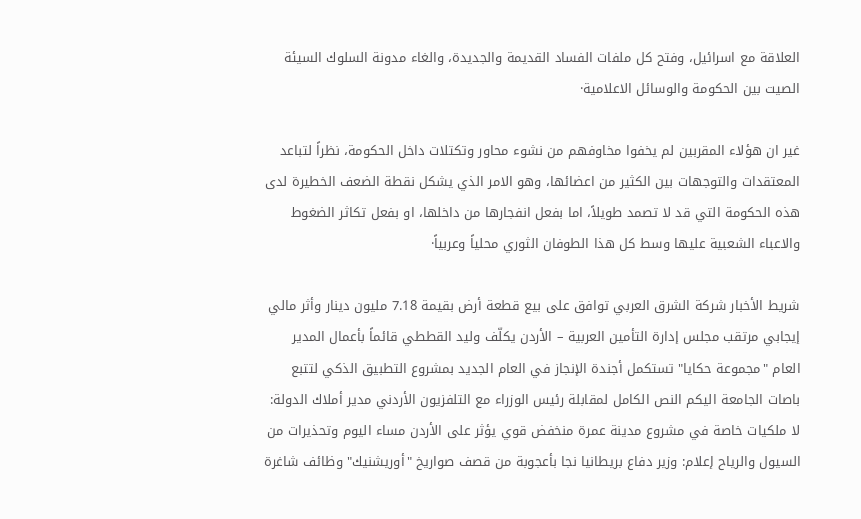العلاقة مع اسرائيل، وفتح كل ملفات الفساد القديمة والجديدة، والغاء مدونة السلوك السيئة الصيت بين الحكومة والوسائل الاعلامية·

غير ان هؤلاء المقربين لم يخفوا مخاوفهم من نشوء محاور وتكتلات داخل الحكومة، نظراً لتباعد المعتقدات والتوجهات بين الكثير من اعضائها، وهو الامر الذي يشكل نقطة الضعف الخطيرة لدى هذه الحكومة التي قد لا تصمد طويلاً، اما بفعل انفجارها من داخلها، او بفعل تكاثر الضغوط والاعباء الشعبية عليها وسط كل هذا الطوفان الثوري محلياً وعربياً·

شريط الأخبار شركة الشرق العربي توافق على بيع قطعة أرض بقيمة 7.18 مليون دينار وأثر مالي إيجابي مرتقب مجلس إدارة التأمين العربية – الأردن يكلّف وليد القططي قائماً بأعمال المدير العام "مجموعة حكايا" تستكمل أجندة الإنجاز في العام الجديد بمشروع التطبيق الذكي لتتبع باصات الجامعة اليكم النص الكامل لمقابلة رئيس الوزراء مع التلفزيون الأردني مدير أملاك الدولة: لا ملكيات خاصة في مشروع مدينة عمرة منخفض قوي يؤثر على الأردن مساء اليوم وتحذيرات من السيول والرياح إعلام: وزير دفاع بريطانيا نجا بأعجوبة من قصف صواريخ "أوريشنيك" وظائف شاغرة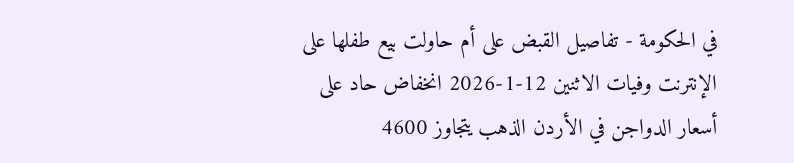في الحكومة - تفاصيل القبض على أم حاولت بيع طفلها على الإنترنت وفيات الاثنين 12-1-2026 انخفاض حاد على أسعار الدواجن في الأردن الذهب يتجاوز 4600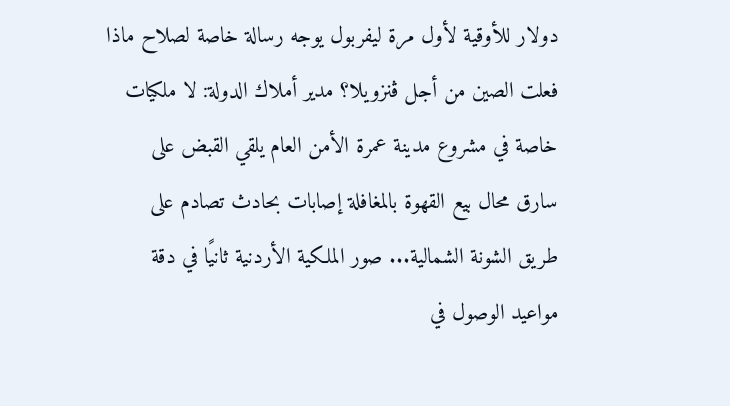دولار للأوقية لأول مرة ليفربول يوجه رسالة خاصة لصلاح ماذا فعلت الصين من أجل ڤنزويلا؟ مدير أملاك الدولة: لا ملكيات خاصة في مشروع مدينة عمرة الأمن العام يلقي القبض على سارق محال بيع القهوة بالمغافلة إصابات بحادث تصادم على طريق الشونة الشمالية... صور الملكية الأردنية ثانيًا في دقة مواعيد الوصول في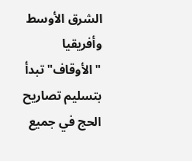الشرق الأوسط وأفريقيا "الأوقاف" تبدأ بتسليم تصاريح الحج في جميع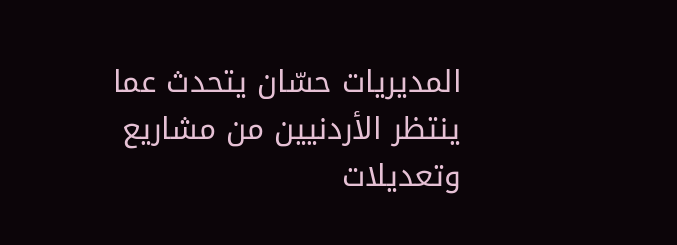المديريات حسّان يتحدث عما ينتظر الأردنيين من مشاريع وتعديلات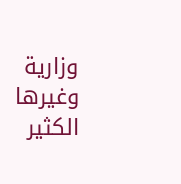وزارية وغيرها الكثير